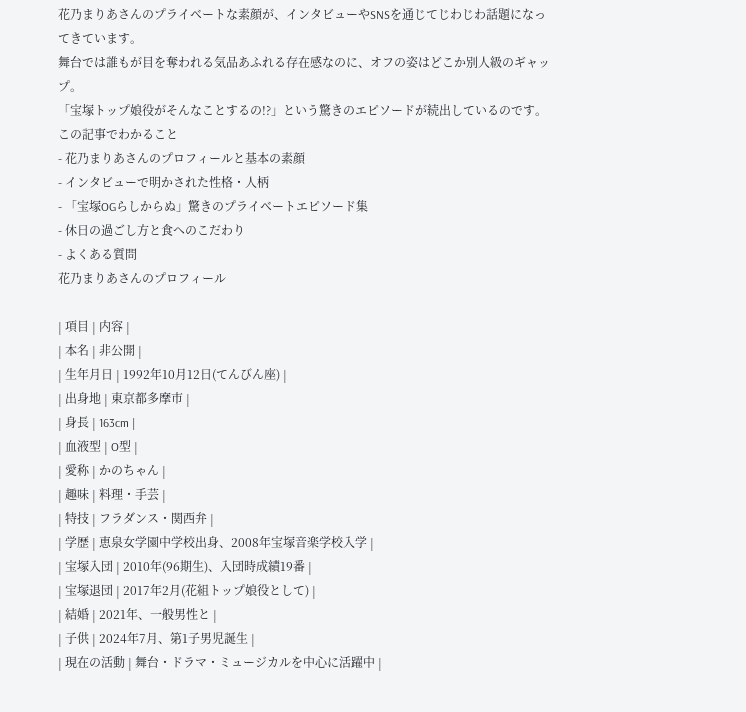花乃まりあさんのプライベートな素顔が、インタビューやSNSを通じてじわじわ話題になってきています。
舞台では誰もが目を奪われる気品あふれる存在感なのに、オフの姿はどこか別人級のギャップ。
「宝塚トップ娘役がそんなことするの!?」という驚きのエピソードが続出しているのです。
この記事でわかること
- 花乃まりあさんのプロフィールと基本の素顔
- インタビューで明かされた性格・人柄
- 「宝塚OGらしからぬ」驚きのプライベートエピソード集
- 休日の過ごし方と食へのこだわり
- よくある質問
花乃まりあさんのプロフィール

| 項目 | 内容 |
| 本名 | 非公開 |
| 生年月日 | 1992年10月12日(てんびん座) |
| 出身地 | 東京都多摩市 |
| 身長 | 163cm |
| 血液型 | O型 |
| 愛称 | かのちゃん |
| 趣味 | 料理・手芸 |
| 特技 | フラダンス・関西弁 |
| 学歴 | 恵泉女学園中学校出身、2008年宝塚音楽学校入学 |
| 宝塚入団 | 2010年(96期生)、入団時成績19番 |
| 宝塚退団 | 2017年2月(花組トップ娘役として) |
| 結婚 | 2021年、一般男性と |
| 子供 | 2024年7月、第1子男児誕生 |
| 現在の活動 | 舞台・ドラマ・ミュージカルを中心に活躍中 |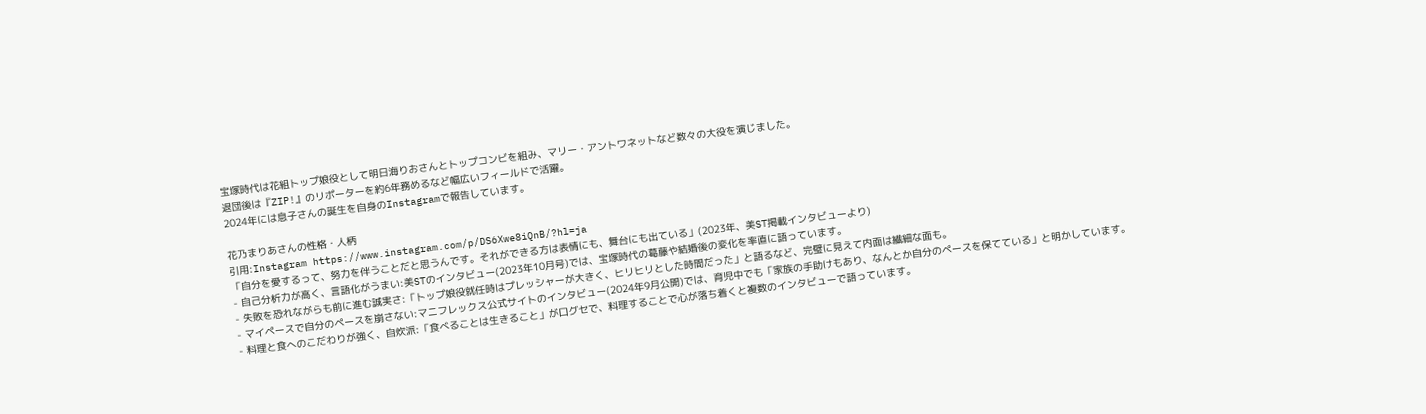宝塚時代は花組トップ娘役として明日海りおさんとトップコンビを組み、マリー・アントワネットなど数々の大役を演じました。
退団後は『ZIP!』のリポーターを約6年務めるなど幅広いフィールドで活躍。
2024年には息子さんの誕生を自身のInstagramで報告しています。

花乃まりあさんの性格・人柄
引用:Instagram https://www.instagram.com/p/DS6Xwe8iQnB/?hl=ja
「自分を愛するって、努力を伴うことだと思うんです。それができる方は表情にも、舞台にも出ている」(2023年、美ST掲載インタビューより)
- 自己分析力が高く、言語化がうまい:美STのインタビュー(2023年10月号)では、宝塚時代の葛藤や結婚後の変化を率直に語っています。
- 失敗を恐れながらも前に進む誠実さ:「トップ娘役就任時はプレッシャーが大きく、ヒリヒリとした時間だった」と語るなど、完璧に見えて内面は繊細な面も。
- マイペースで自分のペースを崩さない:マニフレックス公式サイトのインタビュー(2024年9月公開)では、育児中でも「家族の手助けもあり、なんとか自分のペースを保てている」と明かしています。
- 料理と食へのこだわりが強く、自炊派:「食べることは生きること」が口グセで、料理することで心が落ち着くと複数のインタビューで語っています。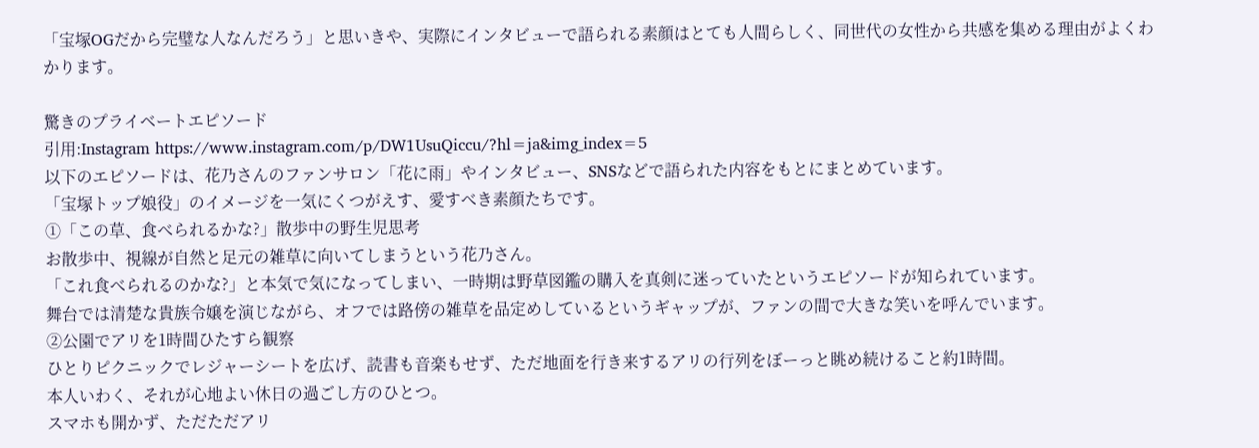「宝塚OGだから完璧な人なんだろう」と思いきや、実際にインタビューで語られる素顔はとても人間らしく、同世代の女性から共感を集める理由がよくわかります。

驚きのプライベートエピソード
引用:Instagram https://www.instagram.com/p/DW1UsuQiccu/?hl=ja&img_index=5
以下のエピソードは、花乃さんのファンサロン「花に雨」やインタビュー、SNSなどで語られた内容をもとにまとめています。
「宝塚トップ娘役」のイメージを一気にくつがえす、愛すべき素顔たちです。
①「この草、食べられるかな?」散歩中の野生児思考
お散歩中、視線が自然と足元の雑草に向いてしまうという花乃さん。
「これ食べられるのかな?」と本気で気になってしまい、一時期は野草図鑑の購入を真剣に迷っていたというエピソードが知られています。
舞台では清楚な貴族令嬢を演じながら、オフでは路傍の雑草を品定めしているというギャップが、ファンの間で大きな笑いを呼んでいます。
②公園でアリを1時間ひたすら観察
ひとりピクニックでレジャーシートを広げ、読書も音楽もせず、ただ地面を行き来するアリの行列をぼーっと眺め続けること約1時間。
本人いわく、それが心地よい休日の過ごし方のひとつ。
スマホも開かず、ただただアリ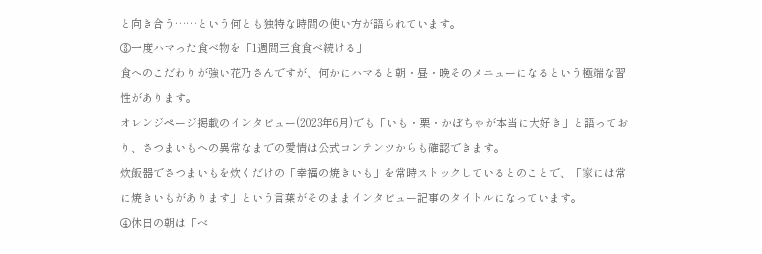と向き合う……という何とも独特な時間の使い方が語られています。
③一度ハマった食べ物を「1週間三食食べ続ける」
食へのこだわりが強い花乃さんですが、何かにハマると朝・昼・晩そのメニューになるという極端な習性があります。
オレンジページ掲載のインタビュー(2023年6月)でも「いも・栗・かぼちゃが本当に大好き」と語っており、さつまいもへの異常なまでの愛情は公式コンテンツからも確認できます。
炊飯器でさつまいもを炊くだけの「幸福の焼きいも」を常時ストックしているとのことで、「家には常に焼きいもがあります」という言葉がそのままインタビュー記事のタイトルになっています。
④休日の朝は「ベ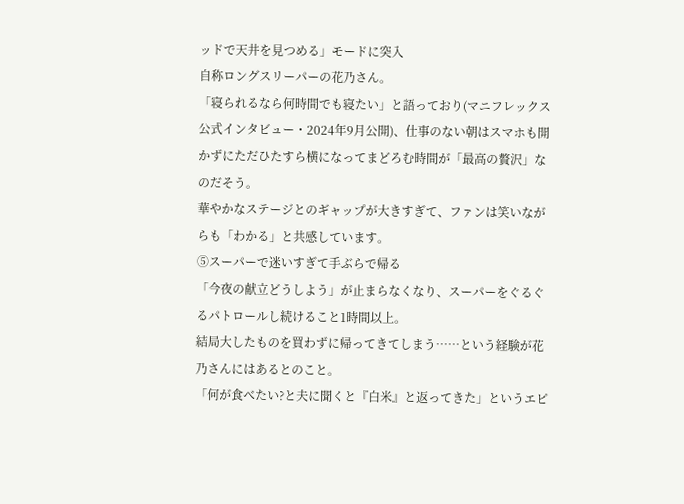ッドで天井を見つめる」モードに突入
自称ロングスリーパーの花乃さん。
「寝られるなら何時間でも寝たい」と語っており(マニフレックス公式インタビュー・2024年9月公開)、仕事のない朝はスマホも開かずにただひたすら横になってまどろむ時間が「最高の贅沢」なのだそう。
華やかなステージとのギャップが大きすぎて、ファンは笑いながらも「わかる」と共感しています。
⑤スーパーで迷いすぎて手ぶらで帰る
「今夜の献立どうしよう」が止まらなくなり、スーパーをぐるぐるパトロールし続けること1時間以上。
結局大したものを買わずに帰ってきてしまう……という経験が花乃さんにはあるとのこと。
「何が食べたい?と夫に聞くと『白米』と返ってきた」というエピ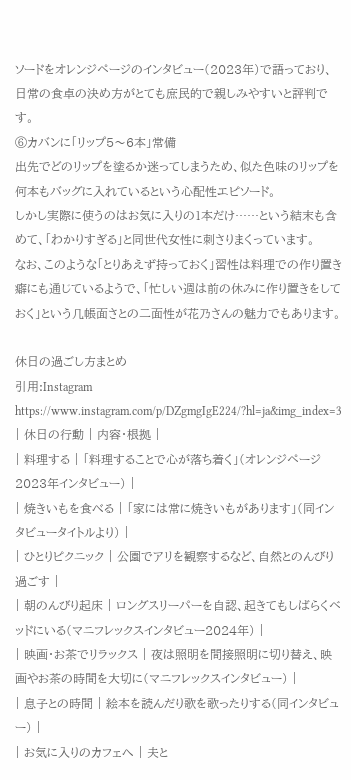ソードをオレンジページのインタビュー(2023年)で語っており、日常の食卓の決め方がとても庶民的で親しみやすいと評判です。
⑥カバンに「リップ5〜6本」常備
出先でどのリップを塗るか迷ってしまうため、似た色味のリップを何本もバッグに入れているという心配性エピソード。
しかし実際に使うのはお気に入りの1本だけ……という結末も含めて、「わかりすぎる」と同世代女性に刺さりまくっています。
なお、このような「とりあえず持っておく」習性は料理での作り置き癖にも通じているようで、「忙しい週は前の休みに作り置きをしておく」という几帳面さとの二面性が花乃さんの魅力でもあります。

休日の過ごし方まとめ
引用:Instagram https://www.instagram.com/p/DZgmgIgE224/?hl=ja&img_index=3
| 休日の行動 | 内容・根拠 |
| 料理する | 「料理することで心が落ち着く」(オレンジページ2023年インタビュー) |
| 焼きいもを食べる | 「家には常に焼きいもがあります」(同インタビュータイトルより) |
| ひとりピクニック | 公園でアリを観察するなど、自然とのんびり過ごす |
| 朝のんびり起床 | ロングスリーパーを自認、起きてもしばらくベッドにいる(マニフレックスインタビュー2024年) |
| 映画・お茶でリラックス | 夜は照明を間接照明に切り替え、映画やお茶の時間を大切に(マニフレックスインタビュー) |
| 息子との時間 | 絵本を読んだり歌を歌ったりする(同インタビュー) |
| お気に入りのカフェへ | 夫と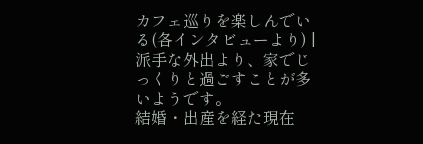カフェ巡りを楽しんでいる(各インタビューより) |
派手な外出より、家でじっくりと過ごすことが多いようです。
結婚・出産を経た現在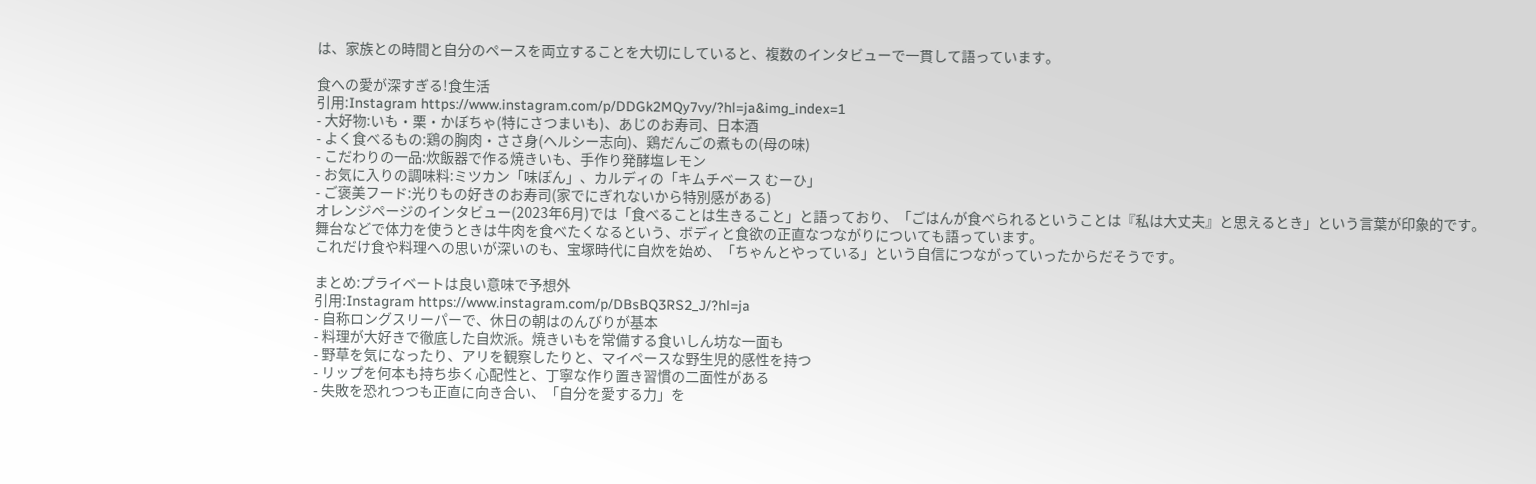は、家族との時間と自分のペースを両立することを大切にしていると、複数のインタビューで一貫して語っています。

食への愛が深すぎる!食生活
引用:Instagram https://www.instagram.com/p/DDGk2MQy7vy/?hl=ja&img_index=1
- 大好物:いも・栗・かぼちゃ(特にさつまいも)、あじのお寿司、日本酒
- よく食べるもの:鶏の胸肉・ささ身(ヘルシー志向)、鶏だんごの煮もの(母の味)
- こだわりの一品:炊飯器で作る焼きいも、手作り発酵塩レモン
- お気に入りの調味料:ミツカン「味ぽん」、カルディの「キムチベース むーひ」
- ご褒美フード:光りもの好きのお寿司(家でにぎれないから特別感がある)
オレンジページのインタビュー(2023年6月)では「食べることは生きること」と語っており、「ごはんが食べられるということは『私は大丈夫』と思えるとき」という言葉が印象的です。
舞台などで体力を使うときは牛肉を食べたくなるという、ボディと食欲の正直なつながりについても語っています。
これだけ食や料理への思いが深いのも、宝塚時代に自炊を始め、「ちゃんとやっている」という自信につながっていったからだそうです。

まとめ:プライベートは良い意味で予想外
引用:Instagram https://www.instagram.com/p/DBsBQ3RS2_J/?hl=ja
- 自称ロングスリーパーで、休日の朝はのんびりが基本
- 料理が大好きで徹底した自炊派。焼きいもを常備する食いしん坊な一面も
- 野草を気になったり、アリを観察したりと、マイペースな野生児的感性を持つ
- リップを何本も持ち歩く心配性と、丁寧な作り置き習慣の二面性がある
- 失敗を恐れつつも正直に向き合い、「自分を愛する力」を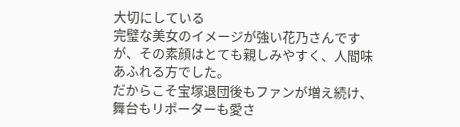大切にしている
完璧な美女のイメージが強い花乃さんですが、その素顔はとても親しみやすく、人間味あふれる方でした。
だからこそ宝塚退団後もファンが増え続け、舞台もリポーターも愛さ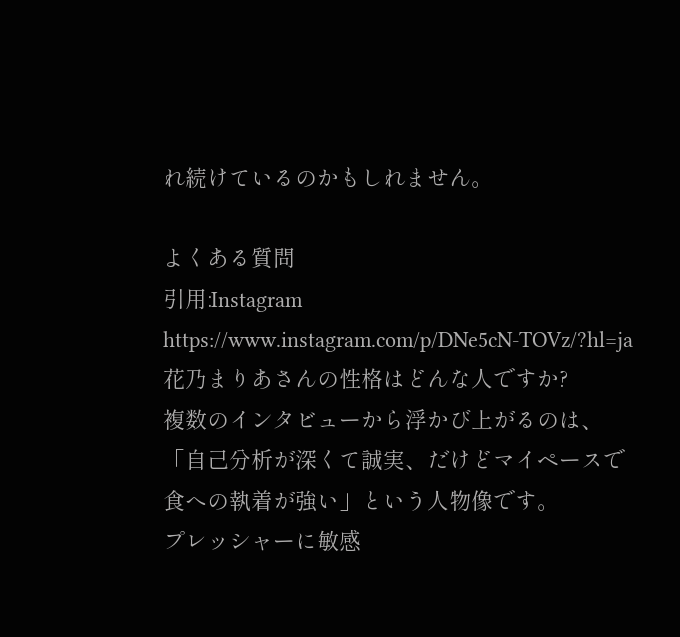れ続けているのかもしれません。

よくある質問
引用:Instagram https://www.instagram.com/p/DNe5cN-TOVz/?hl=ja
花乃まりあさんの性格はどんな人ですか?
複数のインタビューから浮かび上がるのは、「自己分析が深くて誠実、だけどマイペースで食への執着が強い」という人物像です。
プレッシャーに敏感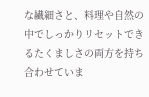な繊細さと、料理や自然の中でしっかりリセットできるたくましさの両方を持ち合わせていま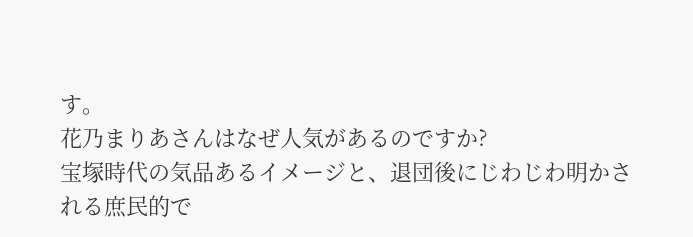す。
花乃まりあさんはなぜ人気があるのですか?
宝塚時代の気品あるイメージと、退団後にじわじわ明かされる庶民的で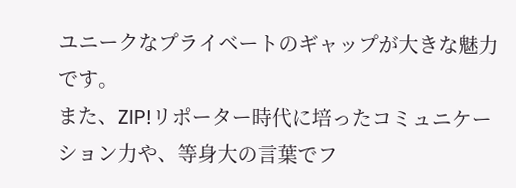ユニークなプライベートのギャップが大きな魅力です。
また、ZIP!リポーター時代に培ったコミュニケーション力や、等身大の言葉でフ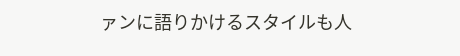ァンに語りかけるスタイルも人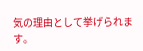気の理由として挙げられます。